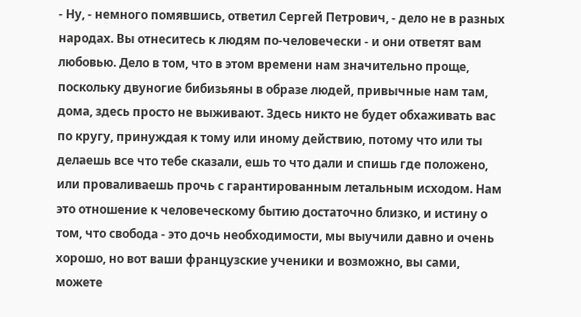- Ну, - немного помявшись, ответил Сергей Петрович, - дело не в разных народах. Вы отнеситесь к людям по-человечески - и они ответят вам любовью. Дело в том, что в этом времени нам значительно проще, поскольку двуногие бибизьяны в образе людей, привычные нам там, дома, здесь просто не выживают. Здесь никто не будет обхаживать вас по кругу, принуждая к тому или иному действию, потому что или ты делаешь все что тебе сказали, ешь то что дали и спишь где положено, или проваливаешь прочь с гарантированным летальным исходом. Нам это отношение к человеческому бытию достаточно близко, и истину о том, что свобода - это дочь необходимости, мы выучили давно и очень хорошо, но вот ваши французские ученики и возможно, вы сами, можете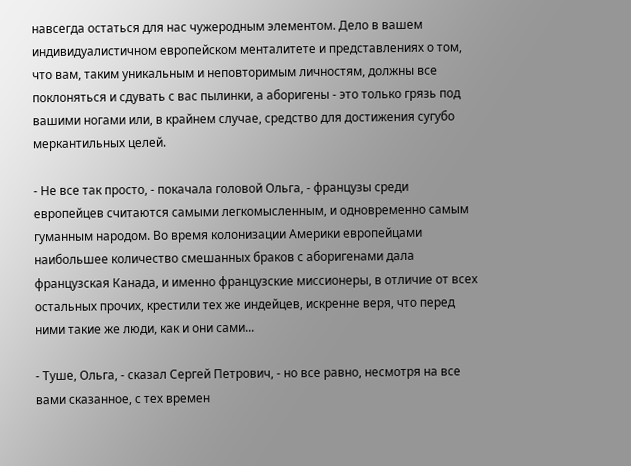навсегда остаться для нас чужеродным элементом. Дело в вашем индивидуалистичном европейском менталитете и представлениях о том, что вам, таким уникальным и неповторимым личностям, должны все поклоняться и сдувать с вас пылинки, а аборигены - это только грязь под вашими ногами или, в крайнем случае, средство для достижения сугубо меркантильных целей.

- Не все так просто, - покачала головой Ольга, - французы среди европейцев считаются самыми легкомысленным, и одновременно самым гуманным народом. Во время колонизации Америки европейцами наибольшее количество смешанных браков с аборигенами дала французская Канада, и именно французские миссионеры, в отличие от всех остальных прочих, крестили тех же индейцев, искренне веря, что перед ними такие же люди, как и они сами...

- Туше, Ольга, - сказал Сергей Петрович, - но все равно, несмотря на все вами сказанное, с тех времен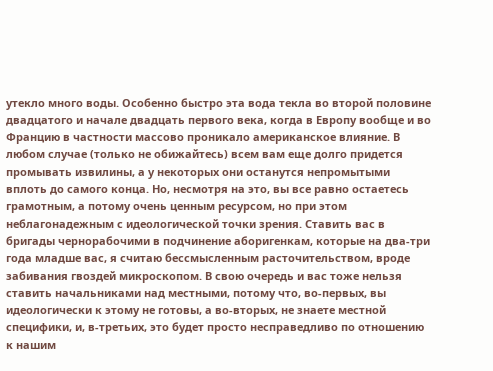утекло много воды. Особенно быстро эта вода текла во второй половине двадцатого и начале двадцать первого века, когда в Европу вообще и во Францию в частности массово проникало американское влияние. В любом случае (только не обижайтесь) всем вам еще долго придется промывать извилины, а у некоторых они останутся непромытыми вплоть до самого конца. Но, несмотря на это, вы все равно остаетесь грамотным, а потому очень ценным ресурсом, но при этом неблагонадежным с идеологической точки зрения. Ставить вас в бригады чернорабочими в подчинение аборигенкам, которые на два-три года младше вас, я считаю бессмысленным расточительством, вроде забивания гвоздей микроскопом. В свою очередь и вас тоже нельзя ставить начальниками над местными, потому что, во-первых, вы идеологически к этому не готовы, а во-вторых, не знаете местной специфики, и, в-третьих, это будет просто несправедливо по отношению к нашим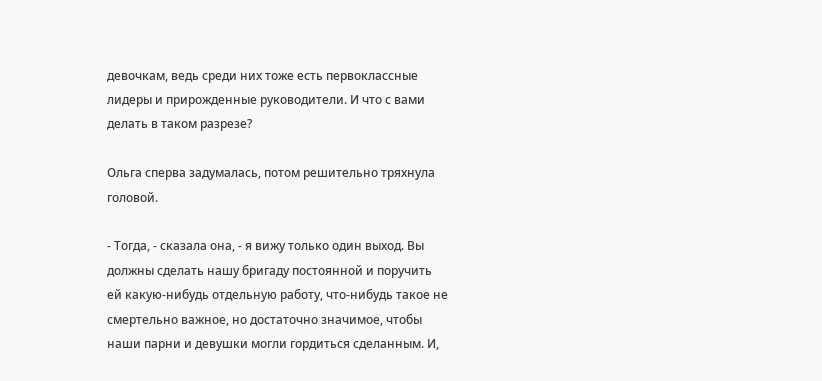девочкам, ведь среди них тоже есть первоклассные лидеры и прирожденные руководители. И что с вами делать в таком разрезе?

Ольга сперва задумалась, потом решительно тряхнула головой.

- Тогда, - сказала она, - я вижу только один выход. Вы должны сделать нашу бригаду постоянной и поручить ей какую-нибудь отдельную работу, что-нибудь такое не смертельно важное, но достаточно значимое, чтобы наши парни и девушки могли гордиться сделанным. И,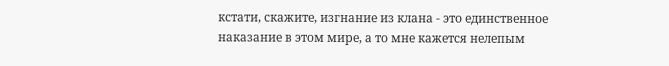кстати, скажите, изгнание из клана - это единственное наказание в этом мире, а то мне кажется нелепым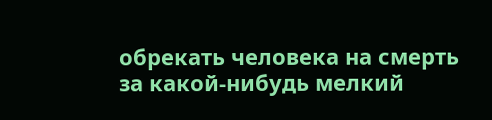обрекать человека на смерть за какой-нибудь мелкий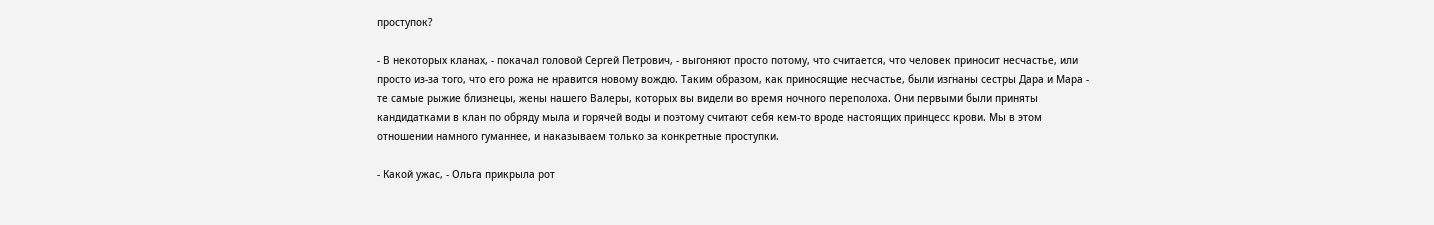проступок?

- В некоторых кланах, - покачал головой Сергей Петрович, - выгоняют просто потому, что считается, что человек приносит несчастье, или просто из-за того, что его рожа не нравится новому вождю. Таким образом, как приносящие несчастье, были изгнаны сестры Дара и Мара - те самые рыжие близнецы, жены нашего Валеры, которых вы видели во время ночного переполоха. Они первыми были приняты кандидатками в клан по обряду мыла и горячей воды и поэтому считают себя кем-то вроде настоящих принцесс крови. Мы в этом отношении намного гуманнее, и наказываем только за конкретные проступки.

- Какой ужас, - Ольга прикрыла рот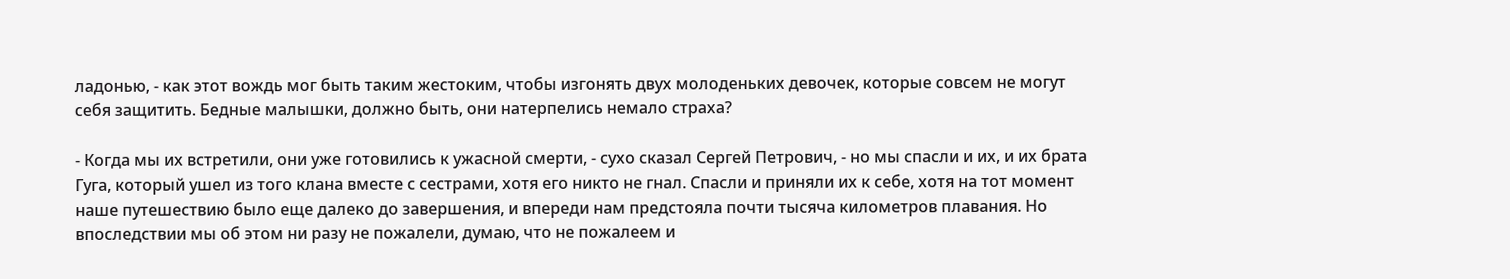ладонью, - как этот вождь мог быть таким жестоким, чтобы изгонять двух молоденьких девочек, которые совсем не могут себя защитить. Бедные малышки, должно быть, они натерпелись немало страха?

- Когда мы их встретили, они уже готовились к ужасной смерти, - сухо сказал Сергей Петрович, - но мы спасли и их, и их брата Гуга, который ушел из того клана вместе с сестрами, хотя его никто не гнал. Спасли и приняли их к себе, хотя на тот момент наше путешествию было еще далеко до завершения, и впереди нам предстояла почти тысяча километров плавания. Но впоследствии мы об этом ни разу не пожалели, думаю, что не пожалеем и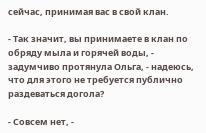сейчас, принимая вас в свой клан.

- Так значит, вы принимаете в клан по обряду мыла и горячей воды, - задумчиво протянула Ольга, - надеюсь, что для этого не требуется публично раздеваться догола?

- Совсем нет, -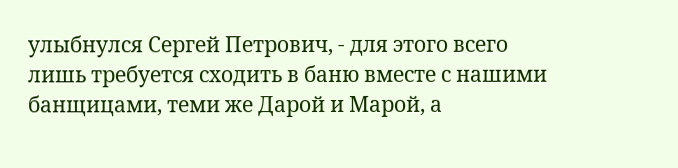улыбнулся Сергей Петрович, - для этого всего лишь требуется сходить в баню вместе с нашими банщицами, теми же Дарой и Марой, а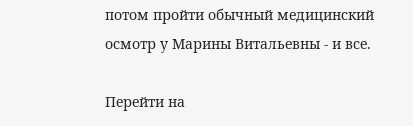потом пройти обычный медицинский осмотр у Марины Витальевны - и все.

Перейти на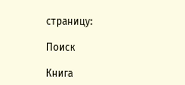страницу:

Поиск

Книга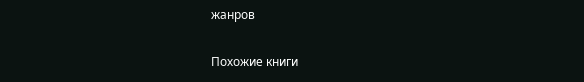жанров

Похожие книги